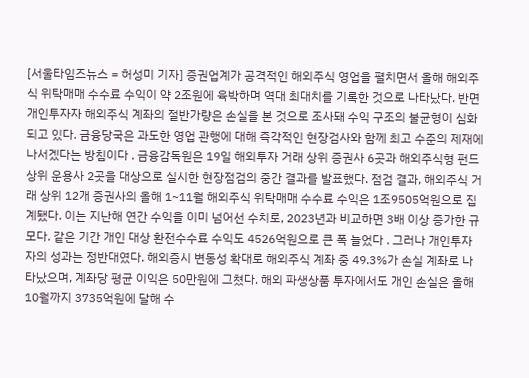[서울타임즈뉴스 = 허성미 기자] 증권업계가 공격적인 해외주식 영업을 펼치면서 올해 해외주식 위탁매매 수수료 수익이 약 2조원에 육박하며 역대 최대치를 기록한 것으로 나타났다. 반면 개인투자자 해외주식 계좌의 절반가량은 손실을 본 것으로 조사돼 수익 구조의 불균형이 심화되고 있다. 금융당국은 과도한 영업 관행에 대해 즉각적인 현장검사와 함께 최고 수준의 제재에 나서겠다는 방침이다 . 금융감독원은 19일 해외투자 거래 상위 증권사 6곳과 해외주식형 펀드 상위 운용사 2곳을 대상으로 실시한 현장점검의 중간 결과를 발표했다. 점검 결과, 해외주식 거래 상위 12개 증권사의 올해 1~11월 해외주식 위탁매매 수수료 수익은 1조9505억원으로 집계됐다. 이는 지난해 연간 수익을 이미 넘어선 수치로, 2023년과 비교하면 3배 이상 증가한 규모다. 같은 기간 개인 대상 환전수수료 수익도 4526억원으로 큰 폭 늘었다 . 그러나 개인투자자의 성과는 정반대였다. 해외증시 변동성 확대로 해외주식 계좌 중 49.3%가 손실 계좌로 나타났으며, 계좌당 평균 이익은 50만원에 그쳤다. 해외 파생상품 투자에서도 개인 손실은 올해 10월까지 3735억원에 달해 수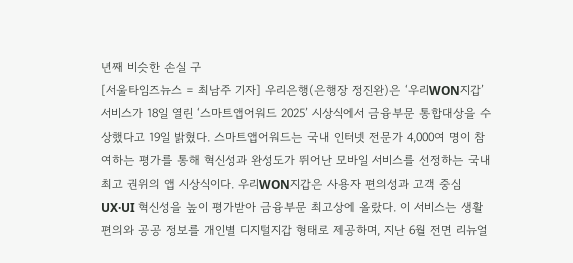년째 비슷한 손실 구
[서울타임즈뉴스 = 최남주 기자] 우리은행(은행장 정진완)은 ‘우리WON지갑’ 서비스가 18일 열린 ‘스마트앱어워드 2025’ 시상식에서 금융부문 통합대상을 수상했다고 19일 밝혔다. 스마트앱어워드는 국내 인터넷 전문가 4,000여 명이 참여하는 평가를 통해 혁신성과 완성도가 뛰어난 모바일 서비스를 선정하는 국내 최고 권위의 앱 시상식이다. 우리WON지갑은 사용자 편의성과 고객 중심 UX·UI 혁신성을 높이 평가받아 금융부문 최고상에 올랐다. 이 서비스는 생활편의와 공공 정보를 개인별 디지털지갑 형태로 제공하며, 지난 6월 전면 리뉴얼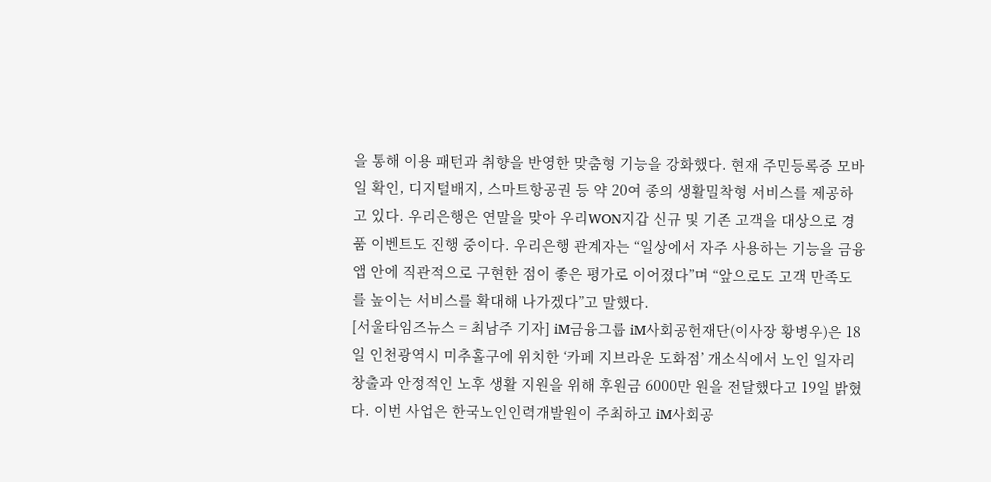을 통해 이용 패턴과 취향을 반영한 맞춤형 기능을 강화했다. 현재 주민등록증 모바일 확인, 디지털배지, 스마트항공권 등 약 20여 종의 생활밀착형 서비스를 제공하고 있다. 우리은행은 연말을 맞아 우리WON지갑 신규 및 기존 고객을 대상으로 경품 이벤트도 진행 중이다. 우리은행 관계자는 “일상에서 자주 사용하는 기능을 금융 앱 안에 직관적으로 구현한 점이 좋은 평가로 이어졌다”며 “앞으로도 고객 만족도를 높이는 서비스를 확대해 나가겠다”고 말했다.
[서울타임즈뉴스 = 최남주 기자] iM금융그룹 iM사회공헌재단(이사장 황병우)은 18일 인천광역시 미추홀구에 위치한 ‘카페 지브라운 도화점’ 개소식에서 노인 일자리 창출과 안정적인 노후 생활 지원을 위해 후원금 6000만 원을 전달했다고 19일 밝혔다. 이번 사업은 한국노인인력개발원이 주최하고 iM사회공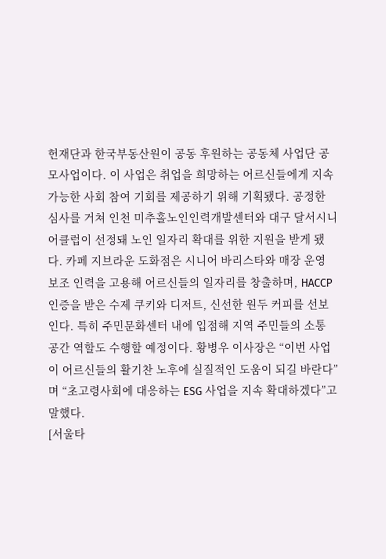헌재단과 한국부동산원이 공동 후원하는 공동체 사업단 공모사업이다. 이 사업은 취업을 희망하는 어르신들에게 지속가능한 사회 참여 기회를 제공하기 위해 기획됐다. 공정한 심사를 거쳐 인천 미추홀노인인력개발센터와 대구 달서시니어클럽이 선정돼 노인 일자리 확대를 위한 지원을 받게 됐다. 카페 지브라운 도화점은 시니어 바리스타와 매장 운영 보조 인력을 고용해 어르신들의 일자리를 창출하며, HACCP 인증을 받은 수제 쿠키와 디저트, 신선한 원두 커피를 선보인다. 특히 주민문화센터 내에 입점해 지역 주민들의 소통 공간 역할도 수행할 예정이다. 황병우 이사장은 “이번 사업이 어르신들의 활기찬 노후에 실질적인 도움이 되길 바란다”며 “초고령사회에 대응하는 ESG 사업을 지속 확대하겠다”고 말했다.
[서울타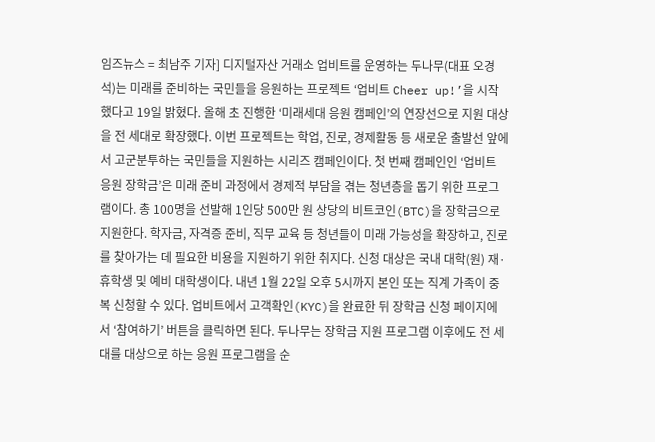임즈뉴스 = 최남주 기자] 디지털자산 거래소 업비트를 운영하는 두나무(대표 오경석)는 미래를 준비하는 국민들을 응원하는 프로젝트 ‘업비트 Cheer up!’을 시작했다고 19일 밝혔다. 올해 초 진행한 ‘미래세대 응원 캠페인’의 연장선으로 지원 대상을 전 세대로 확장했다. 이번 프로젝트는 학업, 진로, 경제활동 등 새로운 출발선 앞에서 고군분투하는 국민들을 지원하는 시리즈 캠페인이다. 첫 번째 캠페인인 ‘업비트 응원 장학금’은 미래 준비 과정에서 경제적 부담을 겪는 청년층을 돕기 위한 프로그램이다. 총 100명을 선발해 1인당 500만 원 상당의 비트코인(BTC)을 장학금으로 지원한다. 학자금, 자격증 준비, 직무 교육 등 청년들이 미래 가능성을 확장하고, 진로를 찾아가는 데 필요한 비용을 지원하기 위한 취지다. 신청 대상은 국내 대학(원) 재·휴학생 및 예비 대학생이다. 내년 1월 22일 오후 5시까지 본인 또는 직계 가족이 중복 신청할 수 있다. 업비트에서 고객확인(KYC)을 완료한 뒤 장학금 신청 페이지에서 ‘참여하기’ 버튼을 클릭하면 된다. 두나무는 장학금 지원 프로그램 이후에도 전 세대를 대상으로 하는 응원 프로그램을 순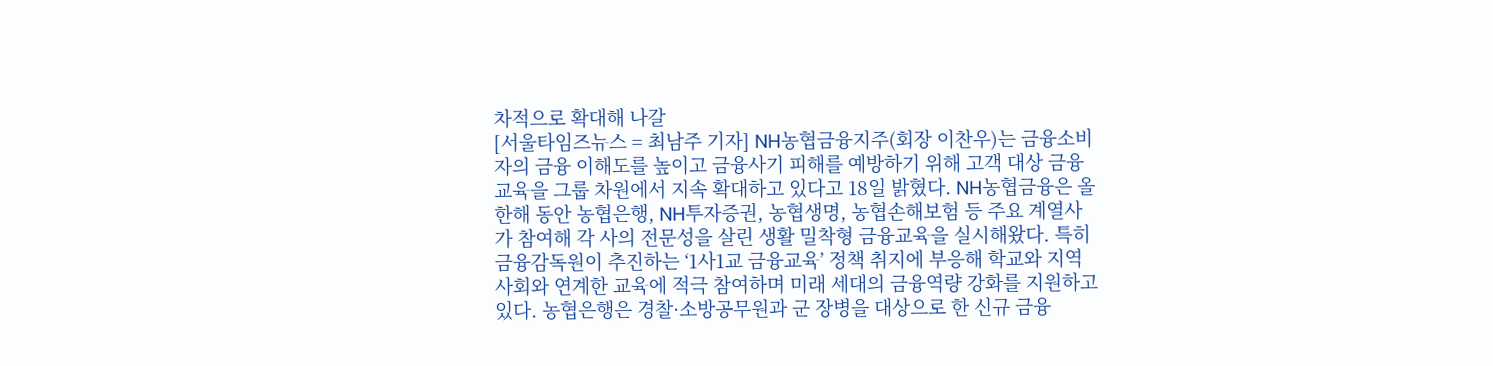차적으로 확대해 나갈
[서울타임즈뉴스 = 최남주 기자] NH농협금융지주(회장 이찬우)는 금융소비자의 금융 이해도를 높이고 금융사기 피해를 예방하기 위해 고객 대상 금융교육을 그룹 차원에서 지속 확대하고 있다고 18일 밝혔다. NH농협금융은 올 한해 동안 농협은행, NH투자증권, 농협생명, 농협손해보험 등 주요 계열사가 참여해 각 사의 전문성을 살린 생활 밀착형 금융교육을 실시해왔다. 특히 금융감독원이 추진하는 ‘1사1교 금융교육’ 정책 취지에 부응해 학교와 지역사회와 연계한 교육에 적극 참여하며 미래 세대의 금융역량 강화를 지원하고 있다. 농협은행은 경찰·소방공무원과 군 장병을 대상으로 한 신규 금융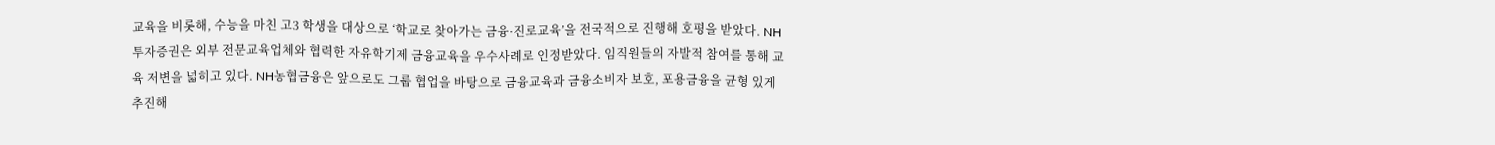교육을 비롯해, 수능을 마친 고3 학생을 대상으로 ‘학교로 찾아가는 금융·진로교육’을 전국적으로 진행해 호평을 받았다. NH투자증권은 외부 전문교육업체와 협력한 자유학기제 금융교육을 우수사례로 인정받았다. 임직원들의 자발적 참여를 통해 교육 저변을 넓히고 있다. NH농협금융은 앞으로도 그룹 협업을 바탕으로 금융교육과 금융소비자 보호, 포용금융을 균형 있게 추진해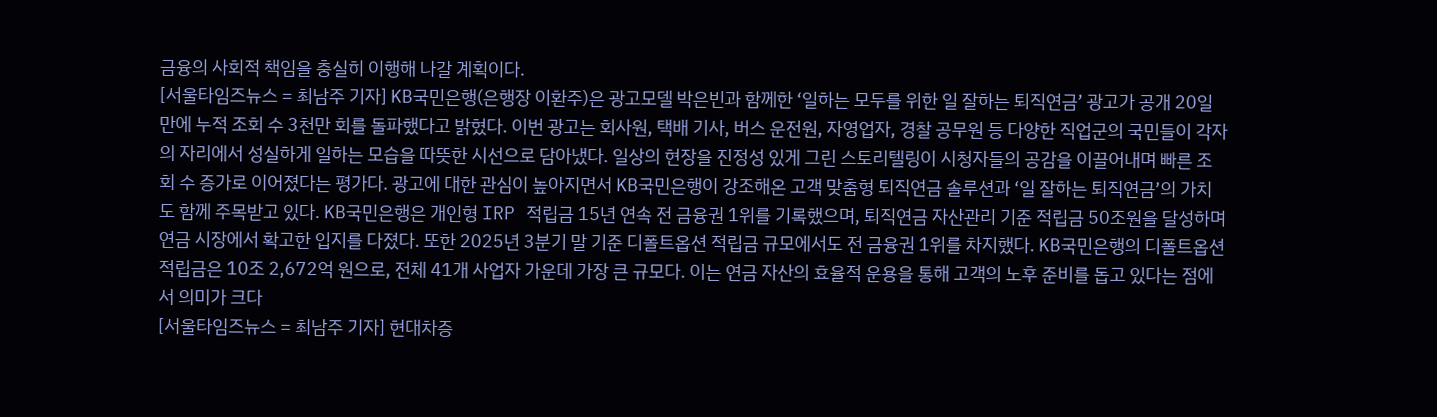금융의 사회적 책임을 충실히 이행해 나갈 계획이다.
[서울타임즈뉴스 = 최남주 기자] KB국민은행(은행장 이환주)은 광고모델 박은빈과 함께한 ‘일하는 모두를 위한 일 잘하는 퇴직연금’ 광고가 공개 20일 만에 누적 조회 수 3천만 회를 돌파했다고 밝혔다. 이번 광고는 회사원, 택배 기사, 버스 운전원, 자영업자, 경찰 공무원 등 다양한 직업군의 국민들이 각자의 자리에서 성실하게 일하는 모습을 따뜻한 시선으로 담아냈다. 일상의 현장을 진정성 있게 그린 스토리텔링이 시청자들의 공감을 이끌어내며 빠른 조회 수 증가로 이어졌다는 평가다. 광고에 대한 관심이 높아지면서 KB국민은행이 강조해온 고객 맞춤형 퇴직연금 솔루션과 ‘일 잘하는 퇴직연금’의 가치도 함께 주목받고 있다. KB국민은행은 개인형 IRP 적립금 15년 연속 전 금융권 1위를 기록했으며, 퇴직연금 자산관리 기준 적립금 50조원을 달성하며 연금 시장에서 확고한 입지를 다졌다. 또한 2025년 3분기 말 기준 디폴트옵션 적립금 규모에서도 전 금융권 1위를 차지했다. KB국민은행의 디폴트옵션 적립금은 10조 2,672억 원으로, 전체 41개 사업자 가운데 가장 큰 규모다. 이는 연금 자산의 효율적 운용을 통해 고객의 노후 준비를 돕고 있다는 점에서 의미가 크다
[서울타임즈뉴스 = 최남주 기자] 현대차증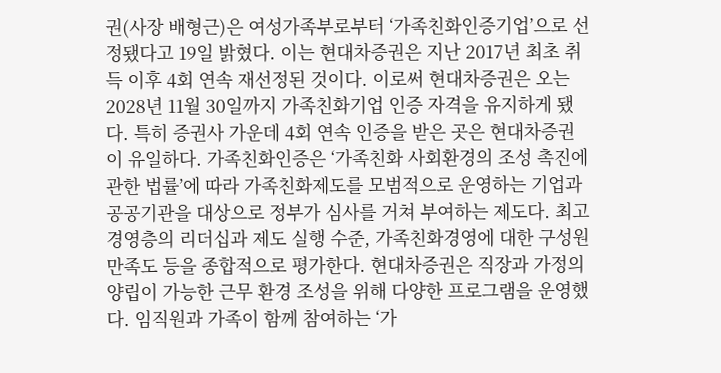권(사장 배형근)은 여성가족부로부터 ‘가족친화인증기업’으로 선정됐다고 19일 밝혔다. 이는 현대차증권은 지난 2017년 최초 취득 이후 4회 연속 재선정된 것이다. 이로써 현대차증권은 오는 2028년 11월 30일까지 가족친화기업 인증 자격을 유지하게 됐다. 특히 증권사 가운데 4회 연속 인증을 받은 곳은 현대차증권이 유일하다. 가족친화인증은 ‘가족친화 사회환경의 조성 촉진에 관한 법률’에 따라 가족친화제도를 모범적으로 운영하는 기업과 공공기관을 대상으로 정부가 심사를 거쳐 부여하는 제도다. 최고경영층의 리더십과 제도 실행 수준, 가족친화경영에 대한 구성원 만족도 등을 종합적으로 평가한다. 현대차증권은 직장과 가정의 양립이 가능한 근무 환경 조성을 위해 다양한 프로그램을 운영했다. 임직원과 가족이 함께 참여하는 ‘가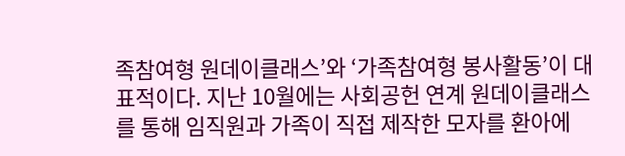족참여형 원데이클래스’와 ‘가족참여형 봉사활동’이 대표적이다. 지난 10월에는 사회공헌 연계 원데이클래스를 통해 임직원과 가족이 직접 제작한 모자를 환아에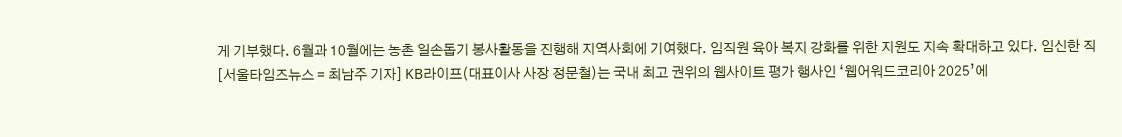게 기부했다. 6월과 10월에는 농촌 일손돕기 봉사활동을 진행해 지역사회에 기여했다. 임직원 육아 복지 강화를 위한 지원도 지속 확대하고 있다. 임신한 직
[서울타임즈뉴스 = 최남주 기자] KB라이프(대표이사 사장 정문철)는 국내 최고 권위의 웹사이트 평가 행사인 ‘웹어워드코리아 2025’에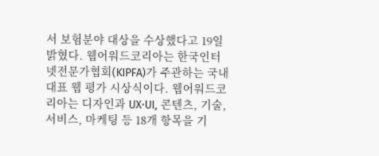서 보험분야 대상을 수상했다고 19일 밝혔다. 웹어워드코리아는 한국인터넷전문가협회(KIPFA)가 주관하는 국내 대표 웹 평가 시상식이다. 웹어워드코리아는 디자인과 UX·UI, 콘텐츠, 기술, 서비스, 마케팅 등 18개 항목을 기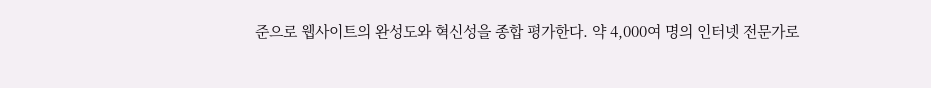준으로 웹사이트의 완성도와 혁신성을 종합 평가한다. 약 4,000여 명의 인터넷 전문가로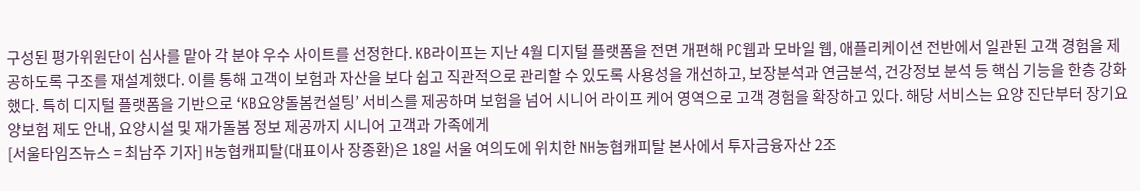구성된 평가위원단이 심사를 맡아 각 분야 우수 사이트를 선정한다. KB라이프는 지난 4월 디지털 플랫폼을 전면 개편해 PC웹과 모바일 웹, 애플리케이션 전반에서 일관된 고객 경험을 제공하도록 구조를 재설계했다. 이를 통해 고객이 보험과 자산을 보다 쉽고 직관적으로 관리할 수 있도록 사용성을 개선하고, 보장분석과 연금분석, 건강정보 분석 등 핵심 기능을 한층 강화했다. 특히 디지털 플랫폼을 기반으로 ‘KB요양돌봄컨설팅’ 서비스를 제공하며 보험을 넘어 시니어 라이프 케어 영역으로 고객 경험을 확장하고 있다. 해당 서비스는 요양 진단부터 장기요양보험 제도 안내, 요양시설 및 재가돌봄 정보 제공까지 시니어 고객과 가족에게
[서울타임즈뉴스 = 최남주 기자] H농협캐피탈(대표이사 장종환)은 18일 서울 여의도에 위치한 NH농협캐피탈 본사에서 투자금융자산 2조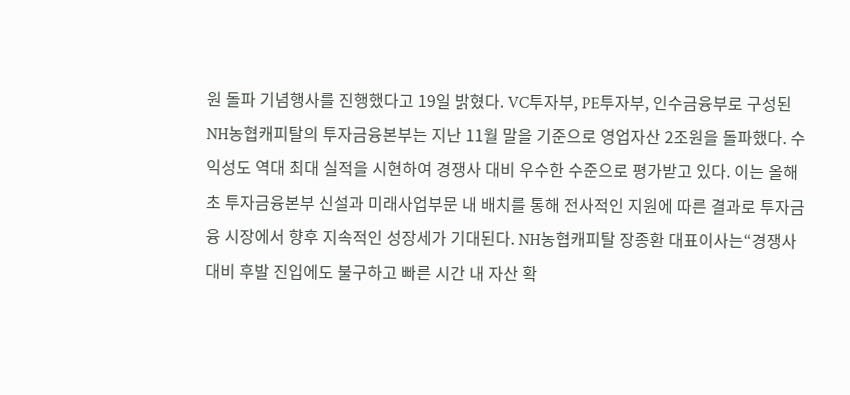원 돌파 기념행사를 진행했다고 19일 밝혔다. VC투자부, PE투자부, 인수금융부로 구성된 NH농협캐피탈의 투자금융본부는 지난 11월 말을 기준으로 영업자산 2조원을 돌파했다. 수익성도 역대 최대 실적을 시현하여 경쟁사 대비 우수한 수준으로 평가받고 있다. 이는 올해 초 투자금융본부 신설과 미래사업부문 내 배치를 통해 전사적인 지원에 따른 결과로 투자금융 시장에서 향후 지속적인 성장세가 기대된다. NH농협캐피탈 장종환 대표이사는“경쟁사 대비 후발 진입에도 불구하고 빠른 시간 내 자산 확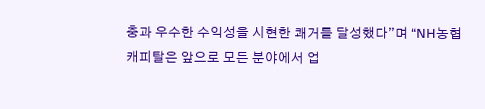충과 우수한 수익성을 시현한 쾌거를 달성했다”며 “NH농협캐피탈은 앞으로 모든 분야에서 업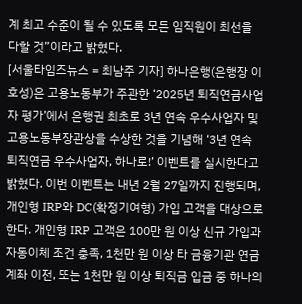계 최고 수준이 될 수 있도록 모든 임직원이 최선을 다할 것”이라고 밝혔다.
[서울타임즈뉴스 = 최남주 기자] 하나은행(은행장 이호성)은 고용노동부가 주관한 ‘2025년 퇴직연금사업자 평가’에서 은행권 최초로 3년 연속 우수사업자 및 고용노동부장관상을 수상한 것을 기념해 ‘3년 연속 퇴직연금 우수사업자, 하나로!’ 이벤트를 실시한다고 밝혔다. 이번 이벤트는 내년 2월 27일까지 진행되며, 개인형 IRP와 DC(확정기여형) 가입 고객을 대상으로 한다. 개인형 IRP 고객은 100만 원 이상 신규 가입과 자동이체 조건 충족, 1천만 원 이상 타 금융기관 연금계좌 이전, 또는 1천만 원 이상 퇴직금 입금 중 하나의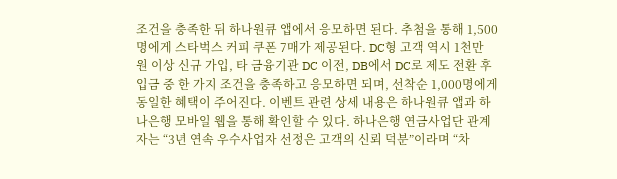조건을 충족한 뒤 하나원큐 앱에서 응모하면 된다. 추첨을 통해 1,500명에게 스타벅스 커피 쿠폰 7매가 제공된다. DC형 고객 역시 1천만 원 이상 신규 가입, 타 금융기관 DC 이전, DB에서 DC로 제도 전환 후 입금 중 한 가지 조건을 충족하고 응모하면 되며, 선착순 1,000명에게 동일한 혜택이 주어진다. 이벤트 관련 상세 내용은 하나원큐 앱과 하나은행 모바일 웹을 통해 확인할 수 있다. 하나은행 연금사업단 관계자는 “3년 연속 우수사업자 선정은 고객의 신뢰 덕분”이라며 “차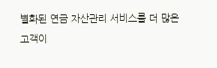별화된 연금 자산관리 서비스를 더 많은 고객이